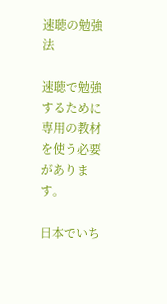速聴の勉強法

速聴で勉強するために専用の教材を使う必要があります。

日本でいち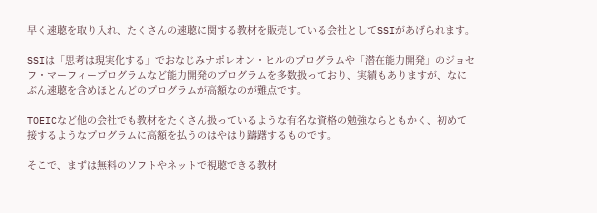早く速聴を取り入れ、たくさんの速聴に関する教材を販売している会社としてSSIがあげられます。

SSIは「思考は現実化する」でおなじみナポレオン・ヒルのプログラムや「潜在能力開発」のジョセフ・マーフィープログラムなど能力開発のプログラムを多数扱っており、実績もありますが、なにぶん速聴を含めほとんどのプログラムが高額なのが難点です。

TOEICなど他の会社でも教材をたくさん扱っているような有名な資格の勉強ならともかく、初めて接するようなプログラムに高額を払うのはやはり躊躇するものです。

そこで、まずは無料のソフトやネットで視聴できる教材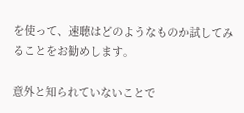を使って、速聴はどのようなものか試してみることをお勧めします。

意外と知られていないことで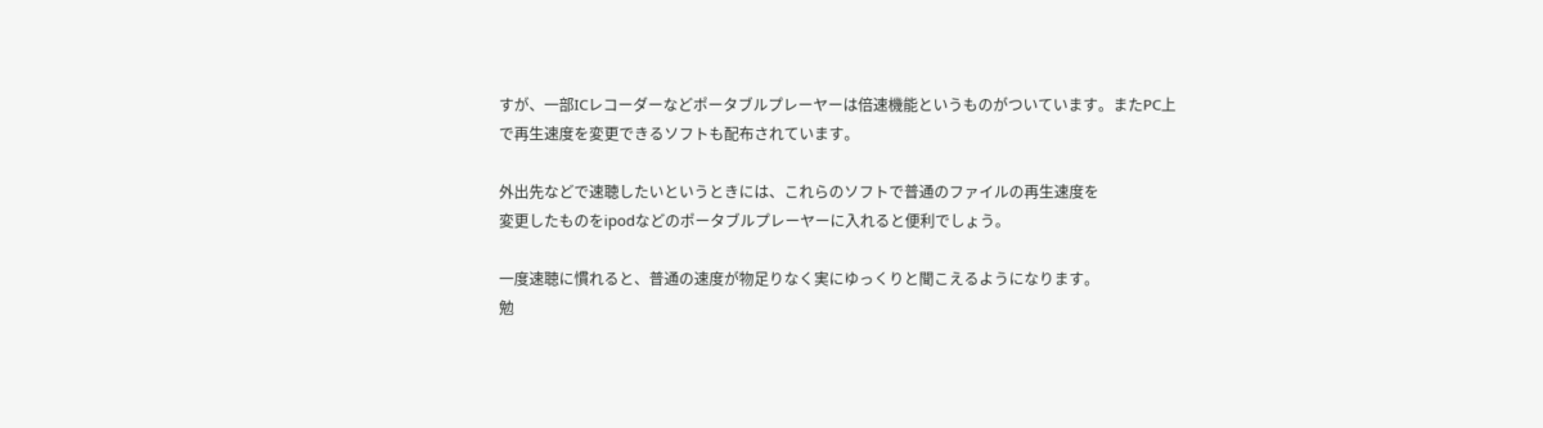すが、一部ICレコーダーなどポータブルプレーヤーは倍速機能というものがついています。またPC上で再生速度を変更できるソフトも配布されています。

外出先などで速聴したいというときには、これらのソフトで普通のファイルの再生速度を
変更したものをipodなどのポータブルプレーヤーに入れると便利でしょう。

一度速聴に慣れると、普通の速度が物足りなく実にゆっくりと聞こえるようになります。
勉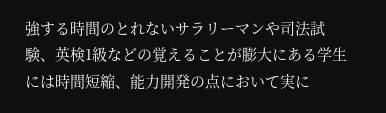強する時間のとれないサラリーマンや司法試験、英検1級などの覚えることが膨大にある学生には時間短縮、能力開発の点において実に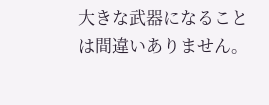大きな武器になることは間違いありません。